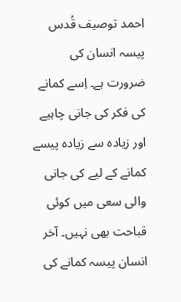احمد توصیف قُدس
پیسہ انسان کی ضرورت ہے۔ اِسے کمانے کی فکر کی جانی چاہیے اور زیادہ سے زیادہ پیسے کمانے کے لیے کی جانی والی سعی میں کوئی قباحت بھی نہیں۔ آخر انسان پیسہ کمانے کی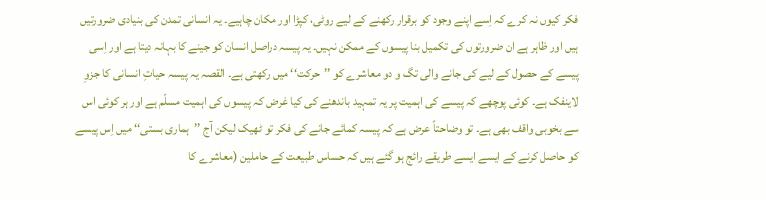فکر کیوں نہ کرے کہ اِسے اپنے وجود کو برقرار رکھنے کے لیے روٹی، کپڑا اور مکان چاہیے۔ یہ انسانی تمدن کی بنیادی ضرورتیں ہیں اور ظاہر ہے ان ضرورتوں کی تکمیل بنا پیسوں کے ممکن نہیں۔ یہ پیسہ دراصل انسان کو جینے کا بہانہ دیتا ہے اور اِسی پیسے کے حصول کے لیے کی جانے والی تگ و دو معاشرے کو ’’حرکت‘‘ میں رکھتی ہے۔ القصہ یہ پیسہ حیاتِ انسانی کا جزوِ لاینفک ہے۔ کوئی پوچھے کہ پیسے کی اہمیت پر یہ تمہید باندھنے کی کیا غرض کہ پیسوں کی اہمیت مسلّم ہے اور ہر کوئی اس سے بخوبی واقف بھی ہے۔ تو وضاحتاً عرض ہے کہ پیسہ کمائے جانے کی فکر تو ٹھیک لیکن آج ’’ہماری بستی‘‘ میں اِس پیسے کو حاصل کرنے کے ایسے ایسے طریقے رائج ہو گئے ہیں کہ حساس طبیعت کے حاملین (معاشرے کا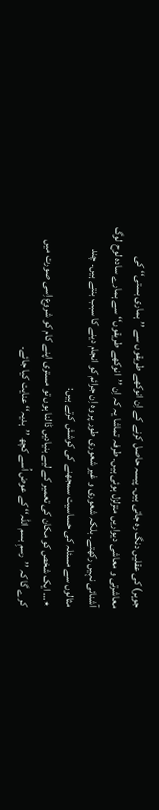جوہر) کی عقلیں دنگ رہ جاتی ہیں۔ پیسہ حاصل کرنے کے اِن انوکھے طریقوں سے ’’ہماری بستی‘‘ کی معاشرتی و معاشی دیواریں متزلزل ہوئی ہیں۔ طرفہ تماشا یہ کہ اِن ’’انوکھے طریقوں‘‘ سے ہمارے سادہ لوح لوگ آشنائی نہیں رکھتے۔ بلکہ شعوری و غیر شعوری طور پر وہ اِن جرائم کو انجام دینے کا سبب بنتے ہیں۔ چند مثالوں سے مسئلہ کی حساسیت سمجھنے کی کوشش کرتے ہیں:
٭… ایک شخص کو مکان کی تعمیر کے لیے بنیادیں ڈالنا ہوں تو مستری اپنے کام کو شروع اِسی صورت میں کرے گا کہ ’’رسمِ بسم اللہ‘‘ کے عوض اُسے کچھ ’’ہدیہ‘‘ عنایت کیا جائے۔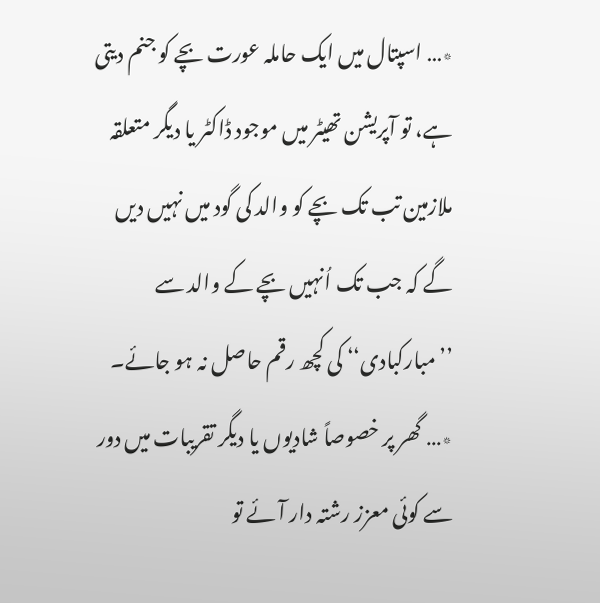٭… اسپتال میں ایک حاملہ عورت بچے کو جنم دیتی ہے، تو آپریشن تھیٹر میں موجود ڈاکٹر یا دیگر متعلقہ ملازمین تب تک بچے کو والد کی گود میں نہیں دیں گے کہ جب تک اُنہیں بچے کے والد سے ’’مبارکبادی‘‘ کی کچھ رقم حاصل نہ ہو جائے۔
٭… گھر پر خصوصاً شادیوں یا دیگر تقریبات میں دور سے کوئی معزز رشتہ دار آئے تو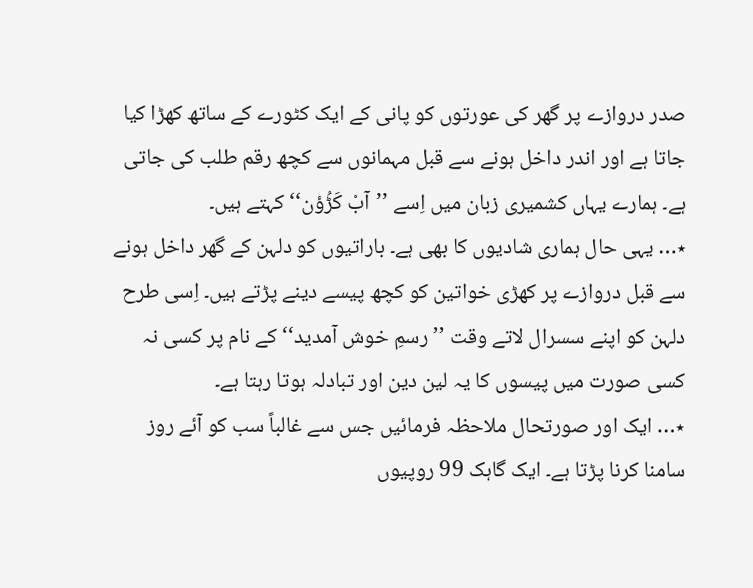صدر دروازے پر گھر کی عورتوں کو پانی کے ایک کٹورے کے ساتھ کھڑا کیا جاتا ہے اور اندر داخل ہونے سے قبل مہمانوں سے کچھ رقم طلب کی جاتی ہے۔ ہمارے یہاں کشمیری زبان میں اِسے ’’آبْ کَڑُؤن‘‘ کہتے ہیں۔
٭… یہی حال ہماری شادیوں کا بھی ہے۔ باراتیوں کو دلہن کے گھر داخل ہونے سے قبل دروازے پر کھڑی خواتین کو کچھ پیسے دینے پڑتے ہیں۔ اِسی طرح دلہن کو اپنے سسرال لاتے وقت ’’رسمِ خوش آمدید‘‘ کے نام پر کسی نہ کسی صورت میں پیسوں کا یہ لین دین اور تبادلہ ہوتا رہتا ہے۔
٭… ایک اور صورتحال ملاحظہ فرمائیں جس سے غالباً سب کو آئے روز سامنا کرنا پڑتا ہے۔ ایک گاہک 99 روپیوں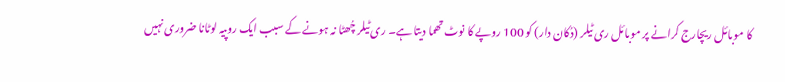کا موبائل ریچارج کرانے پر موبائل ری ٹیلر (دُکان دار) کو 100 روپے کا نوٹ تھما دیتا ہے۔ ری ٹیلر چُھٹا نہ ہونے کے سبب ایک روپیہ لوٹانا ضروری نہیں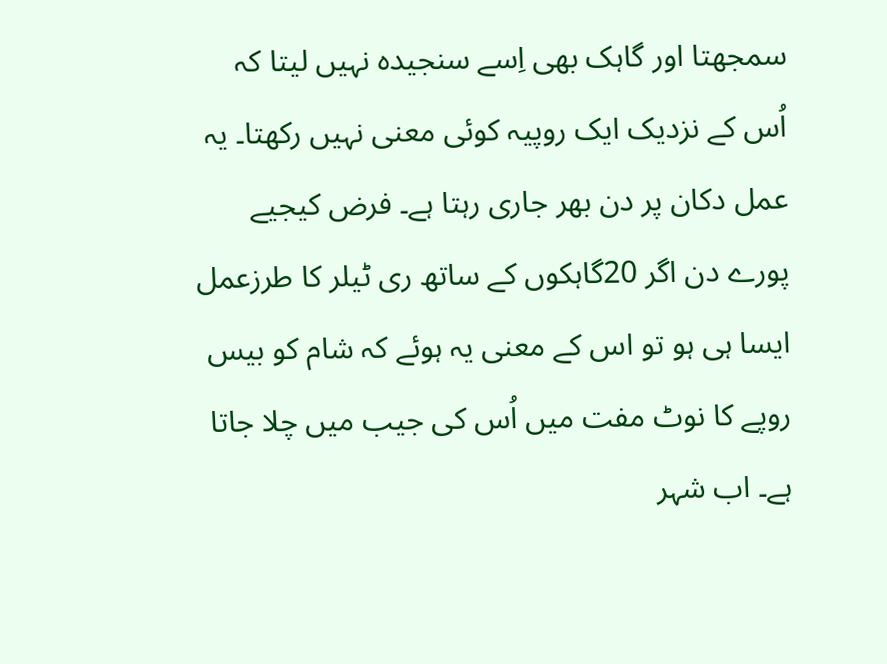سمجھتا اور گاہک بھی اِسے سنجیدہ نہیں لیتا کہ اُس کے نزدیک ایک روپیہ کوئی معنی نہیں رکھتا۔ یہ عمل دکان پر دن بھر جاری رہتا ہے۔ فرض کیجیے پورے دن اگر 20گاہکوں کے ساتھ ری ٹیلر کا طرزعمل ایسا ہی ہو تو اس کے معنی یہ ہوئے کہ شام کو بیس روپے کا نوٹ مفت میں اُس کی جیب میں چلا جاتا ہے۔ اب شہر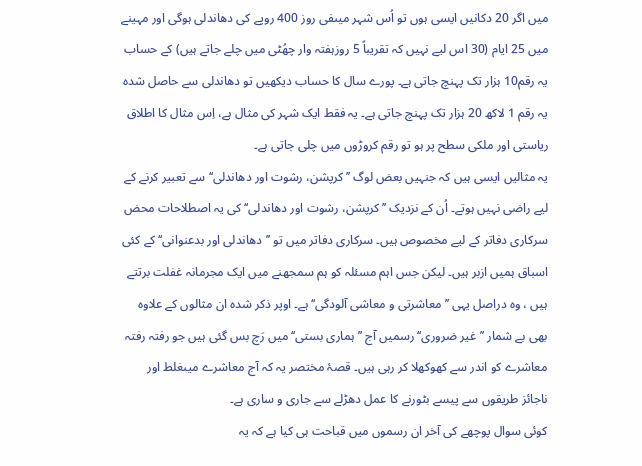میں اگر 20 دکانیں ایسی ہوں تو اُس شہر میںفی روز 400 روپے کی دھاندلی ہوگی اور مہینے میں 25 ایام (30 اس لیے نہیں کہ تقریباً 5 روزہفتہ وار چھُٹی میں چلے جاتے ہیں) کے حساب یہ رقم10 ہزار تک پہنچ جاتی ہے۔ پورے سال کا حساب دیکھیں تو دھاندلی سے حاصل شدہ یہ رقم 1 لاکھ 20 ہزار تک پہنچ جاتی ہے۔ یہ فقط ایک شہر کی مثال ہے، اِس مثال کا اطلاق ریاستی اور ملکی سطح پر ہو تو رقم کروڑوں میں چلی جاتی ہے۔
یہ مثالیں ایسی ہیں کہ جنہیں بعض لوگ ’’کرپشن، رشوت اور دھاندلی‘‘ سے تعبیر کرنے کے لیے راضی نہیں ہوتے۔ اُن کے نزدیک ’’کرپشن، رشوت اور دھاندلی‘‘ کی یہ اصطلاحات محض سرکاری دفاتر کے لیے مخصوص ہیں۔ سرکاری دفاتر میں تو ’’دھاندلی اور بدعنوانی‘‘ کے کئی اسباق ہمیں ازبر ہیں۔ لیکن جس اہم مسئلہ کو ہم سمجھنے میں ایک مجرمانہ غفلت برتتے ہیں ، وہ دراصل یہی ’’معاشرتی و معاشی آلودگی‘‘ ہے۔ اوپر ذکر شدہ ان مثالوں کے علاوہ بھی بے شمار ’’غیر ضروری‘‘ رسمیں آج ’’ہماری بستی‘‘ میں رَچ بس گئی ہیں جو رفتہ رفتہ معاشرے کو اندر سے کھوکھلا کر رہی ہیں۔ قصۂ مختصر یہ کہ آج معاشرے میںغلط اور ناجائز طریقوں سے پیسے بٹورنے کا عمل دھڑلے سے جاری و ساری ہے۔
کوئی سوال پوچھے کی آخر ان رسموں میں قباحت ہی کیا ہے کہ یہ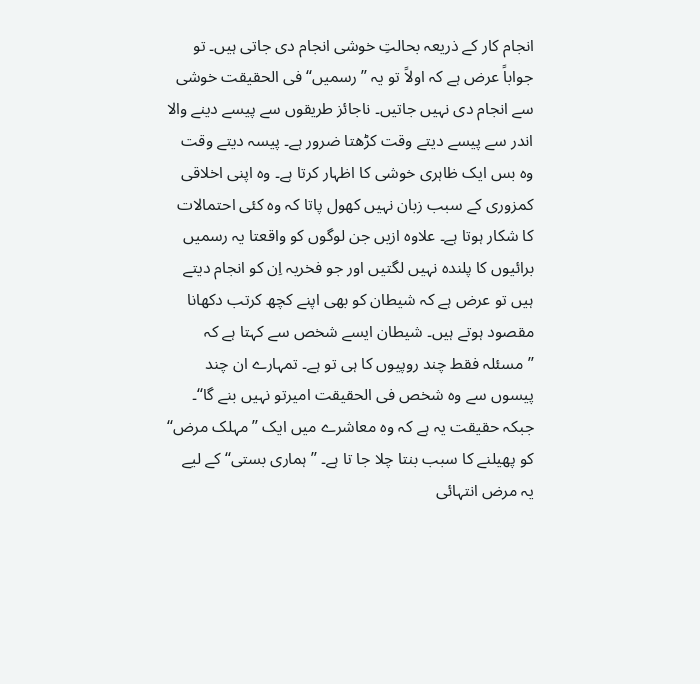انجام کار کے ذریعہ بحالتِ خوشی انجام دی جاتی ہیں۔ تو جواباً عرض ہے کہ اولاً تو یہ ’’رسمیں‘‘ فی الحقیقت خوشی سے انجام دی نہیں جاتیں۔ ناجائز طریقوں سے پیسے دینے والا اندر سے پیسے دیتے وقت کڑھتا ضرور ہے۔ پیسہ دیتے وقت وہ بس ایک ظاہری خوشی کا اظہار کرتا ہے۔ وہ اپنی اخلاقی کمزوری کے سبب زبان نہیں کھول پاتا کہ وہ کئی احتمالات کا شکار ہوتا ہے۔ علاوہ ازیں جن لوگوں کو واقعتا یہ رسمیں برائیوں کا پلندہ نہیں لگتیں اور جو فخریہ اِن کو انجام دیتے ہیں تو عرض ہے کہ شیطان کو بھی اپنے کچھ کرتب دکھانا مقصود ہوتے ہیں۔ شیطان ایسے شخص سے کہتا ہے کہ ’’مسئلہ فقط چند روپیوں کا ہی تو ہے۔ تمہارے ان چند پیسوں سے وہ شخص فی الحقیقت امیرتو نہیں بنے گا‘‘۔ جبکہ حقیقت یہ ہے کہ وہ معاشرے میں ایک ’’مہلک مرض‘‘ کو پھیلنے کا سبب بنتا چلا جا تا ہے۔ ’’ہماری بستی‘‘ کے لیے یہ مرض انتہائی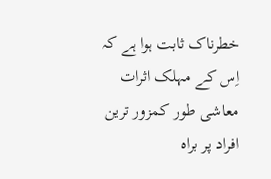خطرناک ثابت ہوا ہے کہ اِس کے مہلک اثرات معاشی طور کمزور ترین افراد پر براہ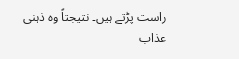راست پڑتے ہیں۔ نتیجتاً وہ ذہنی عذاب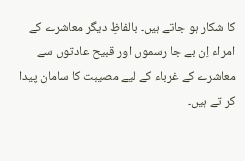کا شکار ہو جاتے ہیں۔ بالفاظِ دیگر معاشرے کے امراء اِن بے جا رسموں اور قبیح عادتوں سے معاشرے کے غرباء کے لیے مصیبت کا سامان پیدا کر تے ہیں۔